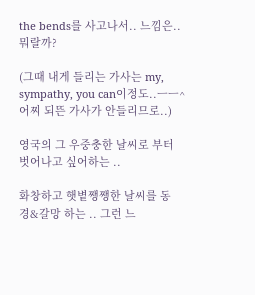the bends를 사고나서.. 느낌은.. 뭐랄까?

(그때 내게 들리는 가사는 my, sympathy, you can이정도..ㅡㅡ^ 어찌 되뜬 가사가 안들리므로..)

영국의 그 우중충한 날씨로 부터 벗어나고 싶어하는 ..

화창하고 햇볕쨍쨍한 날씨를 동경&갈망 하는 .. 그런 느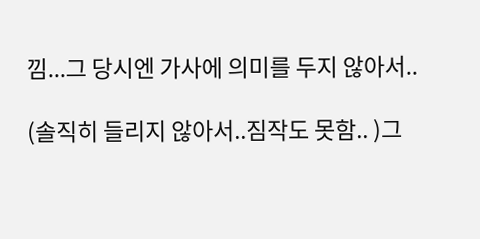낌...그 당시엔 가사에 의미를 두지 않아서..

(솔직히 들리지 않아서..짐작도 못함.. )그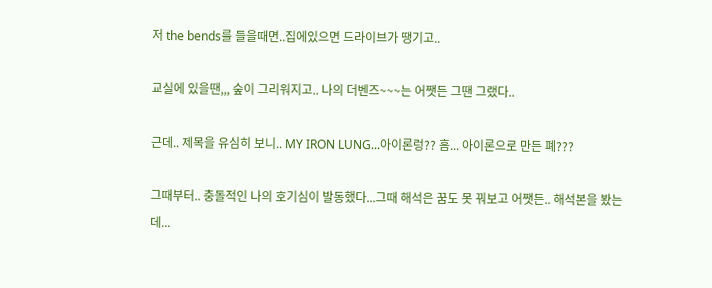저 the bends를 들을때면..집에있으면 드라이브가 땡기고..

교실에 있을땐,,, 숲이 그리워지고.. 나의 더벤즈~~~는 어쨋든 그땐 그랬다..

근데.. 제목을 유심히 보니.. MY IRON LUNG...아이론렁?? 흠... 아이론으로 만든 폐???

그때부터.. 충돌적인 나의 호기심이 발동했다...그때 해석은 꿈도 못 꿔보고 어쨋든.. 해석본을 봤는데...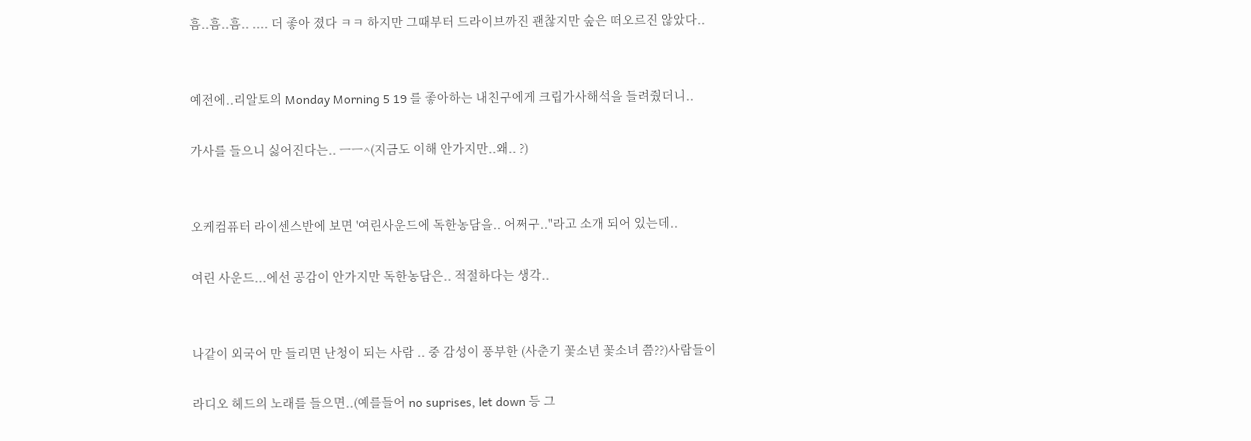흠..흠..흠.. .... 더 좋아 졌다 ㅋㅋ 하지만 그때부터 드라이브까진 괜찮지만 숲은 떠오르진 않았다..


예전에..리알토의 Monday Morning 5 19 를 좋아하는 내친구에게 크립가사해석을 들려줬더니..

가사를 들으니 싫어진다는.. ㅡㅡ^(지금도 이해 안가지만..왜.. ?)


오케컴퓨터 라이센스반에 보면 '여린사운드에 독한농담을.. 어쩌구.."라고 소개 되어 있는데..

여린 사운드...에선 공감이 안가지만 독한농담은.. 적절하다는 생각..


나같이 외국어 만 들리면 난청이 되는 사람 .. 중 감성이 풍부한 (사춘기 꽃소년 꽃소녀 쯤??)사람들이

라디오 헤드의 노래를 들으면..(예를들어 no suprises, let down 등 그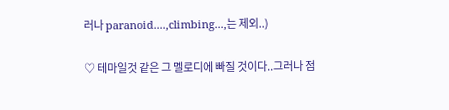러나 paranoid....,climbing...,는 제외..)

♡ 테마일것 같은 그 멜로디에 빠질 것이다..그러나 점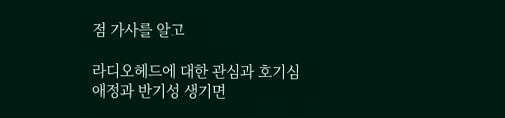점 가사를 알고

라디오헤드에 대한 관심과 호기심 애정과 반기성 생기면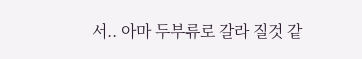서.. 아마 두부류로 갈라 질것 같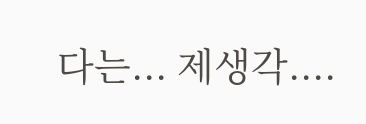다는... 제생각....